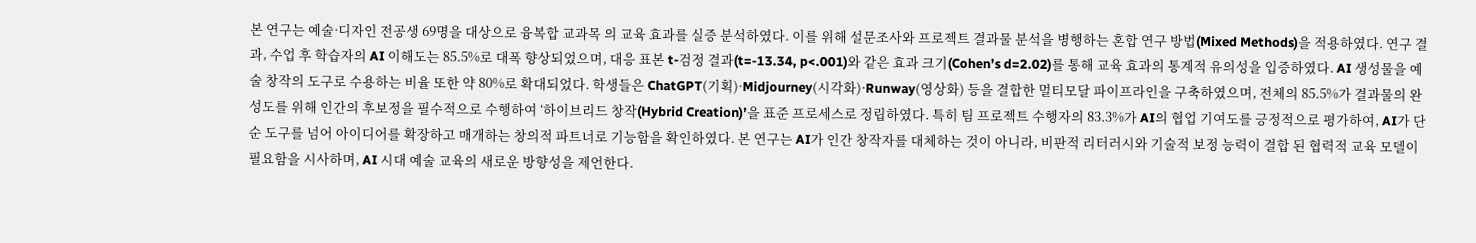본 연구는 예술·디자인 전공생 69명을 대상으로 융복합 교과목 의 교육 효과를 실증 분석하였다. 이를 위해 설문조사와 프로젝트 결과물 분석을 병행하는 혼합 연구 방법(Mixed Methods)을 적용하였다. 연구 결과, 수업 후 학습자의 AI 이해도는 85.5%로 대폭 향상되었으며, 대응 표본 t-검정 결과(t=-13.34, p<.001)와 같은 효과 크기(Cohen’s d=2.02)를 통해 교육 효과의 통계적 유의성을 입증하였다. AI 생성물을 예술 창작의 도구로 수용하는 비율 또한 약 80%로 확대되었다. 학생들은 ChatGPT(기획)·Midjourney(시각화)·Runway(영상화) 등을 결합한 멀티모달 파이프라인을 구축하였으며, 전체의 85.5%가 결과물의 완성도를 위해 인간의 후보정을 필수적으로 수행하여 ‘하이브리드 창작(Hybrid Creation)’을 표준 프로세스로 정립하였다. 특히 팀 프로젝트 수행자의 83.3%가 AI의 협업 기여도를 긍정적으로 평가하여, AI가 단순 도구를 넘어 아이디어를 확장하고 매개하는 창의적 파트너로 기능함을 확인하였다. 본 연구는 AI가 인간 창작자를 대체하는 것이 아니라, 비판적 리터러시와 기술적 보정 능력이 결합 된 협력적 교육 모델이 필요함을 시사하며, AI 시대 예술 교육의 새로운 방향성을 제언한다.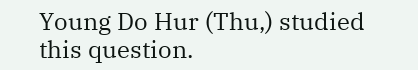Young Do Hur (Thu,) studied this question.